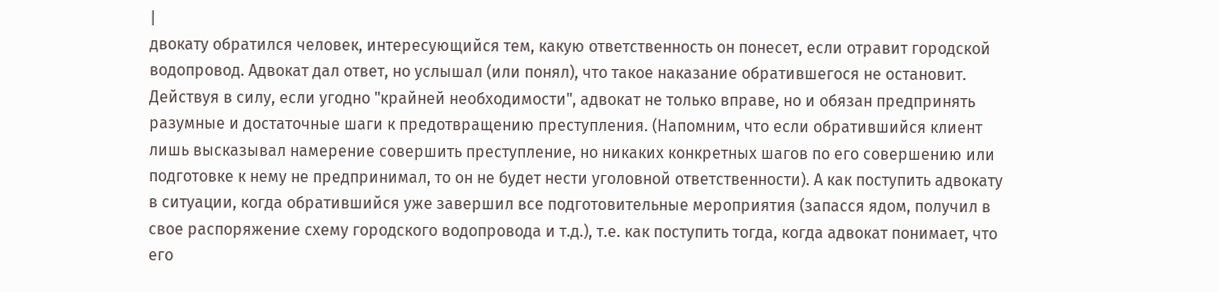|
двокату обратился человек, интересующийся тем, какую ответственность он понесет, если отравит городской водопровод. Адвокат дал ответ, но услышал (или понял), что такое наказание обратившегося не остановит. Действуя в силу, если угодно "крайней необходимости", адвокат не только вправе, но и обязан предпринять разумные и достаточные шаги к предотвращению преступления. (Напомним, что если обратившийся клиент лишь высказывал намерение совершить преступление, но никаких конкретных шагов по его совершению или подготовке к нему не предпринимал, то он не будет нести уголовной ответственности). А как поступить адвокату в ситуации, когда обратившийся уже завершил все подготовительные мероприятия (запасся ядом, получил в свое распоряжение схему городского водопровода и т.д.), т.е. как поступить тогда, когда адвокат понимает, что его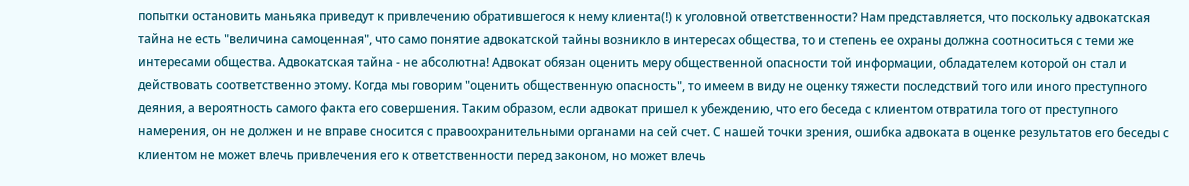попытки остановить маньяка приведут к привлечению обратившегося к нему клиента(!) к уголовной ответственности? Нам представляется, что поскольку адвокатская тайна не есть "величина самоценная", что само понятие адвокатской тайны возникло в интересах общества, то и степень ее охраны должна соотноситься с теми же интересами общества. Адвокатская тайна - не абсолютна! Адвокат обязан оценить меру общественной опасности той информации, обладателем которой он стал и действовать соответственно этому. Когда мы говорим "оценить общественную опасность", то имеем в виду не оценку тяжести последствий того или иного преступного деяния, а вероятность самого факта его совершения. Таким образом, если адвокат пришел к убеждению, что его беседа с клиентом отвратила того от преступного намерения, он не должен и не вправе сносится с правоохранительными органами на сей счет. С нашей точки зрения, ошибка адвоката в оценке результатов его беседы с клиентом не может влечь привлечения его к ответственности перед законом, но может влечь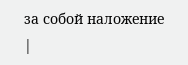за собой наложение
|